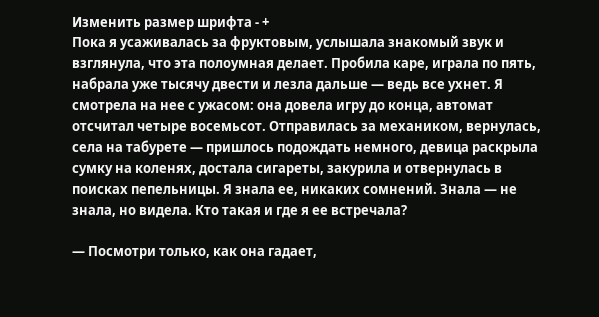Изменить размер шрифта - +
Пока я усаживалась за фруктовым, услышала знакомый звук и взглянула, что эта полоумная делает. Пробила каре, играла по пять, набрала уже тысячу двести и лезла дальше — ведь все ухнет. Я смотрела на нее с ужасом: она довела игру до конца, автомат отсчитал четыре восемьсот. Отправилась за механиком, вернулась, села на табурете — пришлось подождать немного, девица раскрыла сумку на коленях, достала сигареты, закурила и отвернулась в поисках пепельницы. Я знала ее, никаких сомнений. Знала — не знала, но видела. Кто такая и где я ее встречала?

— Посмотри только, как она гадает,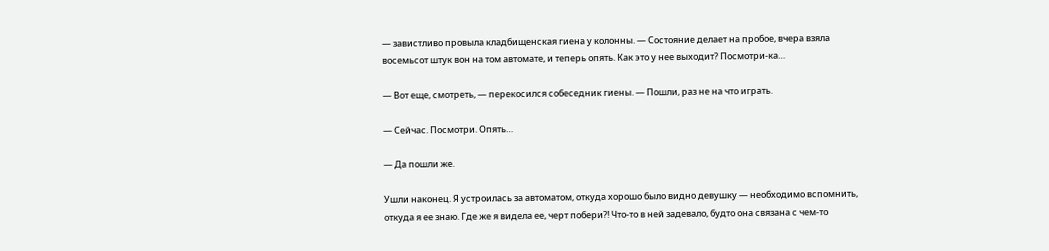— завистливо провыла кладбищенская гиена у колонны. — Состояние делает на пробое, вчера взяла восемьсот штук вон на том автомате, и теперь опять. Как это у нее выходит? Посмотри-ка…

— Вот еще, смотреть, — перекосился собеседник гиены. — Пошли, раз не на что играть.

— Сейчас. Посмотри. Опять…

— Да пошли же.

Ушли наконец. Я устроилась за автоматом, откуда хорошо было видно девушку — необходимо вспомнить, откуда я ее знаю. Где же я видела ее, черт побери?! Что-то в ней задевало, будто она связана с чем-то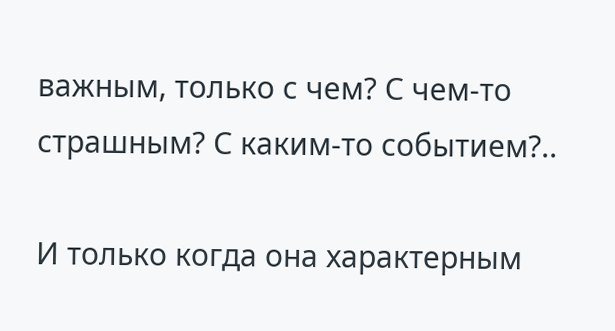важным, только с чем? С чем-то страшным? С каким-то событием?..

И только когда она характерным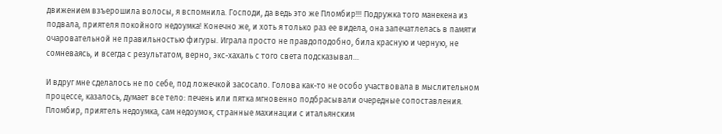движением взъерошила волосы, я вспомнила. Господи, да ведь это же Пломбир!!! Подружка того манекена из подвала, приятеля покойного недоумка! Конечно же, и хоть я только раз ее видела, она запечатлелась в памяти очаровательной не правильностью фигуры. Играла просто не правдоподобно, била красную и черную, не сомневаясь, и всегда с результатом, верно, экс-хахаль с того света подсказывал…

И вдруг мне сделалось не по себе, под ложечкой засосало. Голова как-то не особо участвовала в мыслительном процессе, казалось, думает все тело: печень или пятка мгновенно подбрасывали очередные сопоставления. Пломбир, приятель недоумка, сам недоумок, странные махинации с итальянским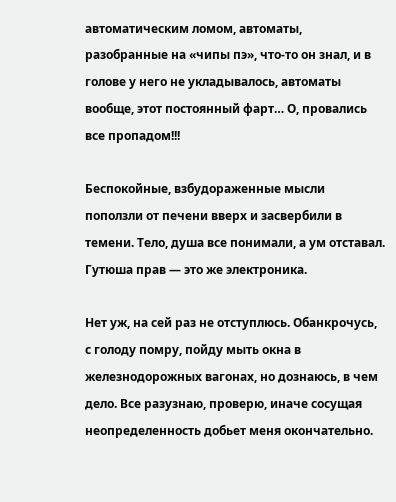автоматическим ломом, автоматы, разобранные на «чипы пэ», что-то он знал, и в голове у него не укладывалось, автоматы вообще, этот постоянный фарт… О, провались все пропадом!!!

Беспокойные, взбудораженные мысли поползли от печени вверх и засвербили в темени. Тело, душа все понимали, а ум отставал. Гутюша прав — это же электроника.

Нет уж, на сей раз не отступлюсь. Обанкрочусь, с голоду помру, пойду мыть окна в железнодорожных вагонах, но дознаюсь, в чем дело. Все разузнаю, проверю, иначе сосущая неопределенность добьет меня окончательно.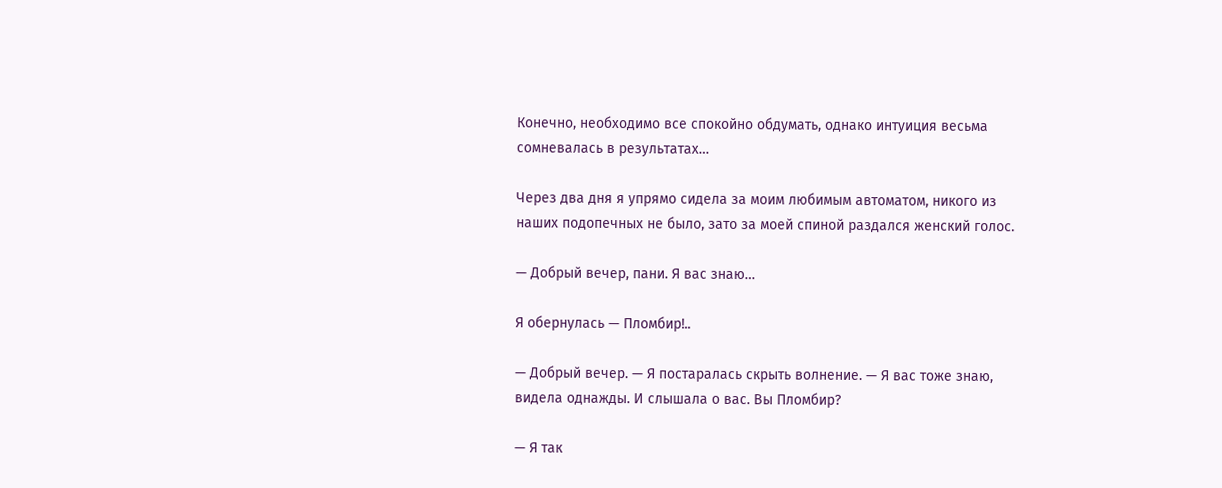Конечно, необходимо все спокойно обдумать, однако интуиция весьма сомневалась в результатах…

Через два дня я упрямо сидела за моим любимым автоматом, никого из наших подопечных не было, зато за моей спиной раздался женский голос.

— Добрый вечер, пани. Я вас знаю…

Я обернулась — Пломбир!..

— Добрый вечер. — Я постаралась скрыть волнение. — Я вас тоже знаю, видела однажды. И слышала о вас. Вы Пломбир?

— Я так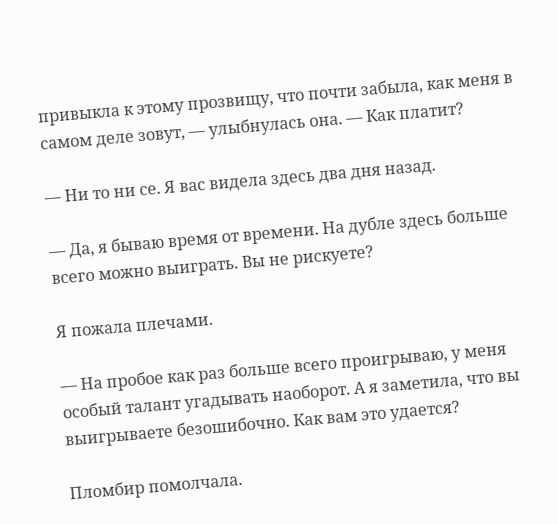привыкла к этому прозвищу, что почти забыла, как меня в самом деле зовут, — улыбнулась она. — Как платит?

— Ни то ни се. Я вас видела здесь два дня назад.

— Да, я бываю время от времени. На дубле здесь больше всего можно выиграть. Вы не рискуете?

Я пожала плечами.

— На пробое как раз больше всего проигрываю, у меня особый талант угадывать наоборот. А я заметила, что вы выигрываете безошибочно. Как вам это удается?

Пломбир помолчала.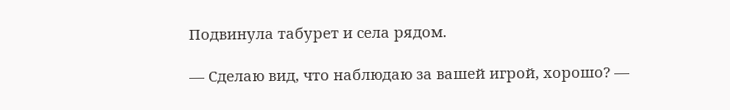Подвинула табурет и села рядом.

— Сделаю вид, что наблюдаю за вашей игрой, хорошо? —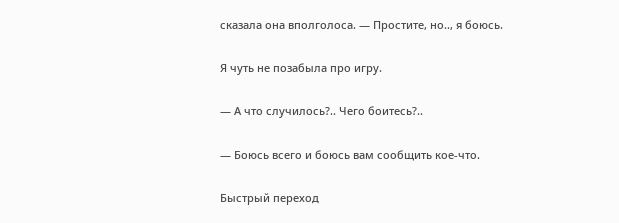сказала она вполголоса. — Простите, но.., я боюсь.

Я чуть не позабыла про игру.

— А что случилось?.. Чего боитесь?..

— Боюсь всего и боюсь вам сообщить кое-что.

Быстрый переход